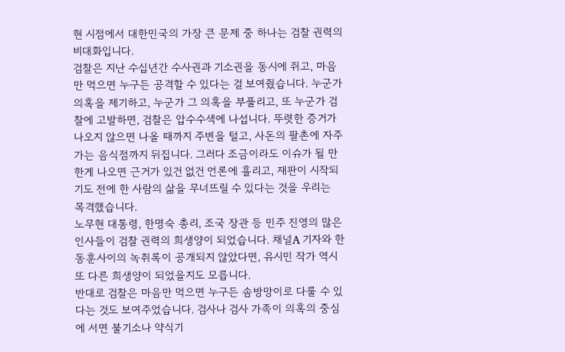현 시점에서 대한민국의 가장 큰 문제 중 하나는 검찰 권력의 비대화입니다.
검찰은 지난 수십년간 수사권과 기소권을 동시에 쥐고, 마음만 먹으면 누구든 공격할 수 있다는 걸 보여줬습니다. 누군가 의혹을 제기하고, 누군가 그 의혹을 부풀리고, 또 누군가 검찰에 고발하면, 검찰은 압수수색에 나섭니다. 뚜렷한 증거가 나오지 않으면 나올 때까지 주변을 털고, 사돈의 팔촌에 자주 가는 음식점까지 뒤집니다. 그러다 조금이라도 이슈가 될 만한게 나오면 근거가 있건 없건 언론에 흘리고, 재판이 시작되기도 전에 한 사람의 삶을 무너뜨릴 수 있다는 것을 우리는 목격했습니다.
노무현 대통령, 한명숙 총리, 조국 장관 등 민주 진영의 많은 인사들이 검찰 권력의 희생양이 되었습니다. 채널A 기자와 한동훈사이의 녹취록이 공개되지 않았다면, 유시민 작가 역시 또 다른 희생양이 되었을지도 모릅니다.
반대로 검찰은 마음만 먹으면 누구든 솜방망이로 다룰 수 있다는 것도 보여주었습니다. 검사나 검사 가족이 의혹의 중심에 서면 불기소나 약식기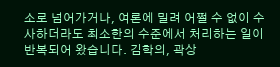소로 넘어가거나, 여론에 밀려 어쩔 수 없이 수사하더라도 최소한의 수준에서 처리하는 일이 반복되어 왔습니다. 김학의, 곽상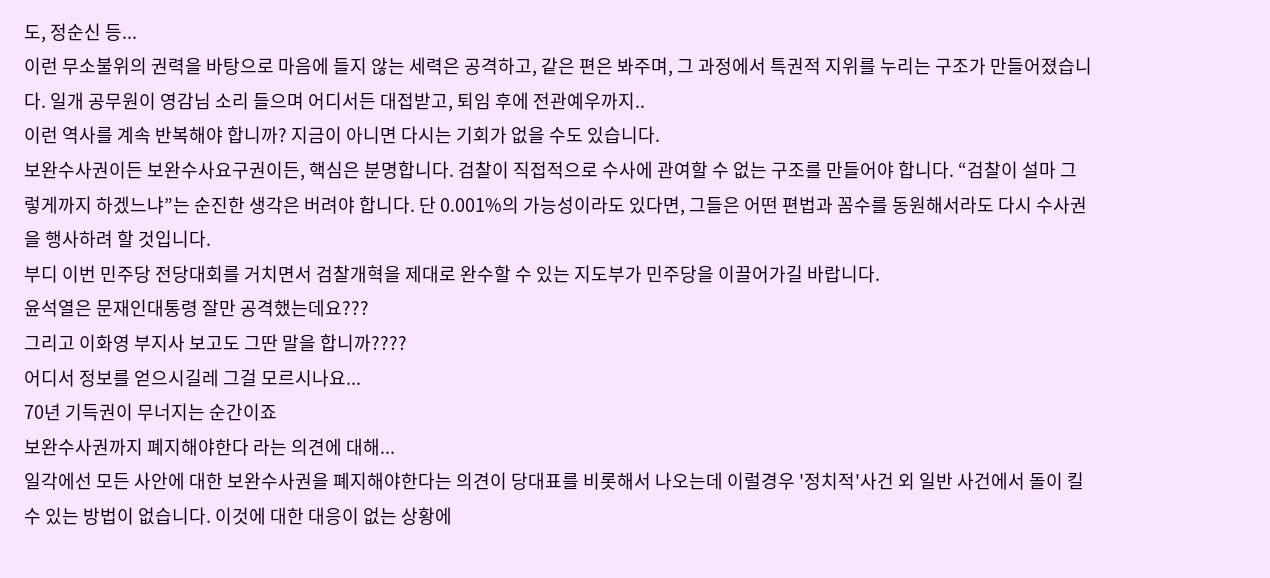도, 정순신 등...
이런 무소불위의 권력을 바탕으로 마음에 들지 않는 세력은 공격하고, 같은 편은 봐주며, 그 과정에서 특권적 지위를 누리는 구조가 만들어졌습니다. 일개 공무원이 영감님 소리 들으며 어디서든 대접받고, 퇴임 후에 전관예우까지..
이런 역사를 계속 반복해야 합니까? 지금이 아니면 다시는 기회가 없을 수도 있습니다.
보완수사권이든 보완수사요구권이든, 핵심은 분명합니다. 검찰이 직접적으로 수사에 관여할 수 없는 구조를 만들어야 합니다. “검찰이 설마 그렇게까지 하겠느냐”는 순진한 생각은 버려야 합니다. 단 0.001%의 가능성이라도 있다면, 그들은 어떤 편법과 꼼수를 동원해서라도 다시 수사권을 행사하려 할 것입니다.
부디 이번 민주당 전당대회를 거치면서 검찰개혁을 제대로 완수할 수 있는 지도부가 민주당을 이끌어가길 바랍니다.
윤석열은 문재인대통령 잘만 공격했는데요???
그리고 이화영 부지사 보고도 그딴 말을 합니까????
어디서 정보를 얻으시길레 그걸 모르시나요...
70년 기득권이 무너지는 순간이죠
보완수사권까지 폐지해야한다 라는 의견에 대해...
일각에선 모든 사안에 대한 보완수사권을 폐지해야한다는 의견이 당대표를 비롯해서 나오는데 이럴경우 '정치적'사건 외 일반 사건에서 돌이 킬 수 있는 방법이 없습니다. 이것에 대한 대응이 없는 상황에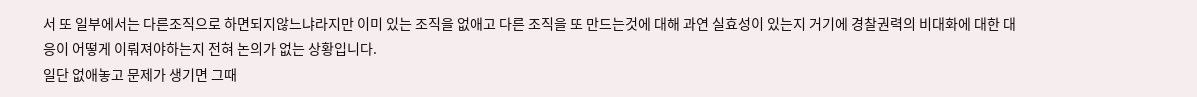서 또 일부에서는 다른조직으로 하면되지않느냐라지만 이미 있는 조직을 없애고 다른 조직을 또 만드는것에 대해 과연 실효성이 있는지 거기에 경찰권력의 비대화에 대한 대응이 어떻게 이뤄져야하는지 전혀 논의가 없는 상황입니다.
일단 없애놓고 문제가 생기면 그때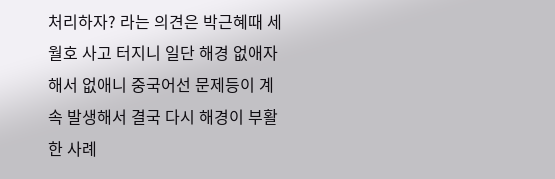처리하자? 라는 의견은 박근혜때 세월호 사고 터지니 일단 해경 없애자 해서 없애니 중국어선 문제등이 계속 발생해서 결국 다시 해경이 부활한 사례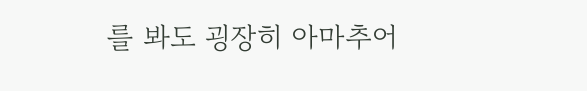를 봐도 굉장히 아마추어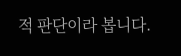적 판단이라 봅니다.